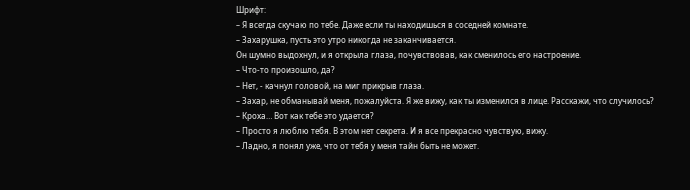Шрифт:
– Я всегда скучаю по тебе. Даже если ты находишься в соседней комнате.
– Захарушка, пусть это утро никогда не заканчивается.
Он шумно выдохнул, и я открыла глаза, почувствовав, как сменилось его настроение.
– Что-то произошло, да?
– Нет, - качнул головой, на миг прикрыв глаза.
– Захар, не обманывай меня, пожалуйста. Я же вижу, как ты изменился в лице. Расскажи, что случилось?
– Кроха… Вот как тебе это удается?
– Просто я люблю тебя. В этом нет секрета. И я все прекрасно чувствую, вижу.
– Ладно, я понял уже, что от тебя у меня тайн быть не может.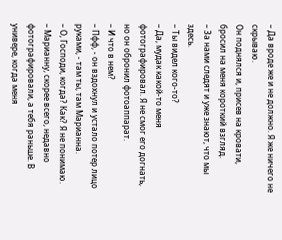– Да вроде же и не должно. Я же ничего не скрываю.
Он поднялся и, присев на кровати, бросил на меня короткий взгляд.
– За нами следят и уже знают, что мы здесь.
– Ты видел кого-то?
– Да, мудак какой-то меня фотографировал. Я не смог его догнать, но он обронил фотоаппарат.
– И что в нем?
– Пфф, - он вздохнул и устало потер лицо руками, - там ты, там Марианна.
– О, Господи, когда? Как? Я не понимаю.
– Марианну, скорее всего, недавно фотографировали, а тебя раньше. В универе, когда меня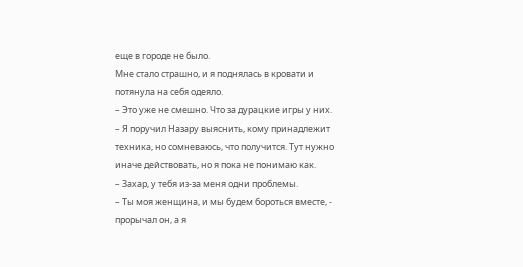еще в городе не было.
Мне стало страшно, и я поднялась в кровати и потянула на себя одеяло.
– Это уже не смешно. Что за дурацкие игры у них.
– Я поручил Назару выяснить, кому принадлежит техника, но сомневаюсь, что получится. Тут нужно иначе действовать, но я пока не понимаю как.
– Захар, у тебя из-за меня одни проблемы.
– Ты моя женщина, и мы будем бороться вместе, - прорычал он, а я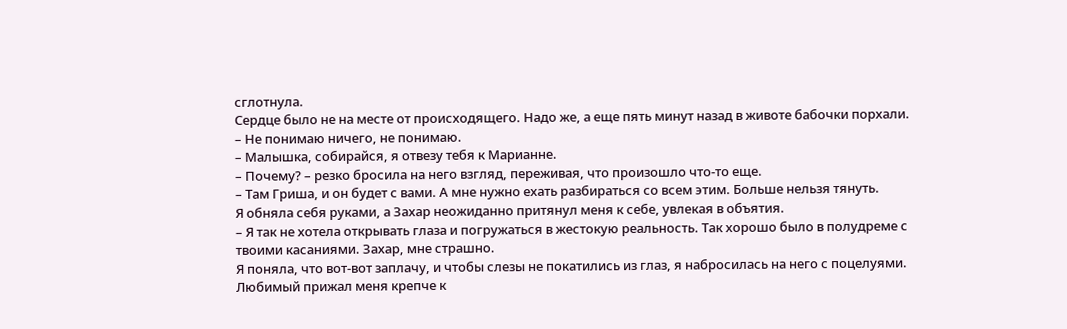сглотнула.
Сердце было не на месте от происходящего. Надо же, а еще пять минут назад в животе бабочки порхали.
– Не понимаю ничего, не понимаю.
– Малышка, собирайся, я отвезу тебя к Марианне.
– Почему? – резко бросила на него взгляд, переживая, что произошло что-то еще.
– Там Гриша, и он будет с вами. А мне нужно ехать разбираться со всем этим. Больше нельзя тянуть.
Я обняла себя руками, а Захар неожиданно притянул меня к себе, увлекая в объятия.
– Я так не хотела открывать глаза и погружаться в жестокую реальность. Так хорошо было в полудреме с твоими касаниями. Захар, мне страшно.
Я поняла, что вот-вот заплачу, и чтобы слезы не покатились из глаз, я набросилась на него с поцелуями. Любимый прижал меня крепче к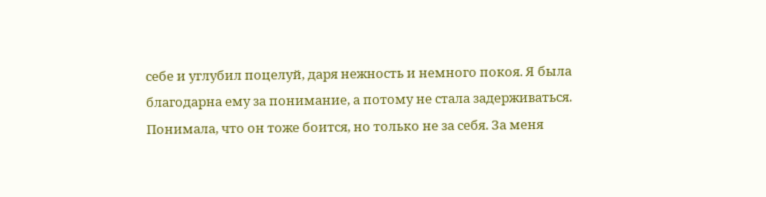себе и углубил поцелуй, даря нежность и немного покоя. Я была благодарна ему за понимание, а потому не стала задерживаться. Понимала, что он тоже боится, но только не за себя. За меня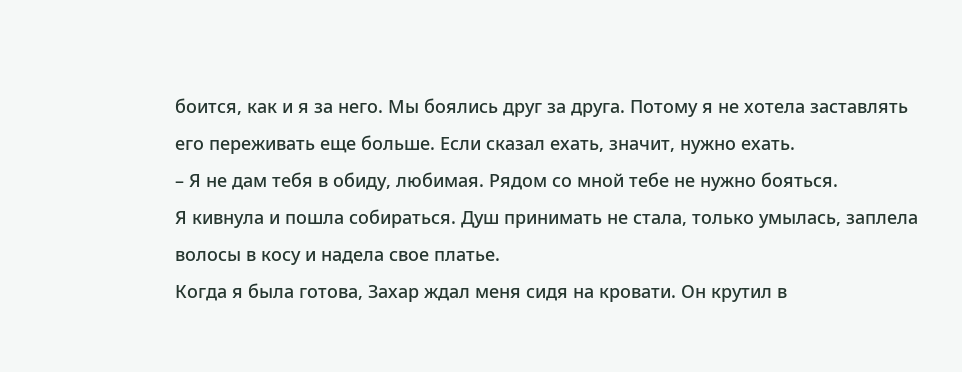боится, как и я за него. Мы боялись друг за друга. Потому я не хотела заставлять его переживать еще больше. Если сказал ехать, значит, нужно ехать.
– Я не дам тебя в обиду, любимая. Рядом со мной тебе не нужно бояться.
Я кивнула и пошла собираться. Душ принимать не стала, только умылась, заплела волосы в косу и надела свое платье.
Когда я была готова, Захар ждал меня сидя на кровати. Он крутил в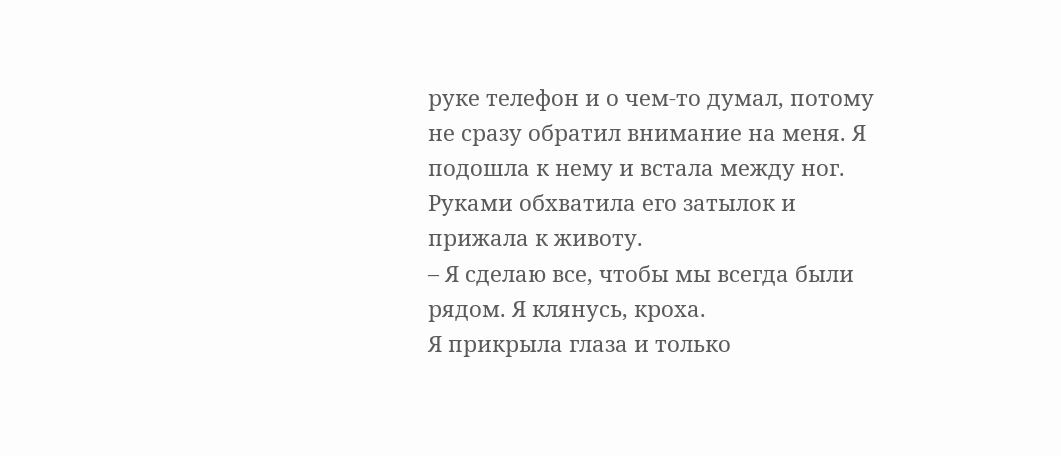руке телефон и о чем-то думал, потому не сразу обратил внимание на меня. Я подошла к нему и встала между ног. Руками обхватила его затылок и прижала к животу.
– Я сделаю все, чтобы мы всегда были рядом. Я клянусь, кроха.
Я прикрыла глаза и только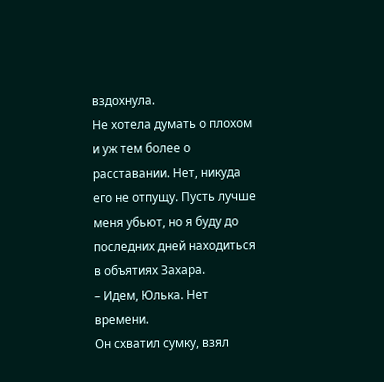вздохнула.
Не хотела думать о плохом и уж тем более о расставании. Нет, никуда его не отпущу. Пусть лучше меня убьют, но я буду до последних дней находиться в объятиях Захара.
– Идем, Юлька. Нет времени.
Он схватил сумку, взял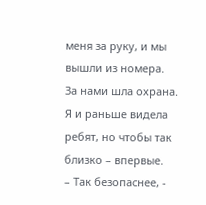меня за руку, и мы вышли из номера.
За нами шла охрана.
Я и раньше видела ребят, но чтобы так близко – впервые.
– Так безопаснее, -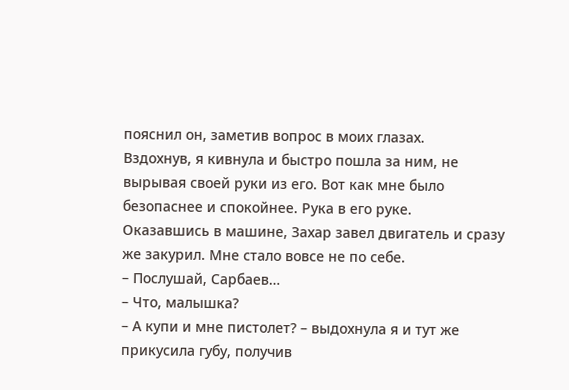пояснил он, заметив вопрос в моих глазах.
Вздохнув, я кивнула и быстро пошла за ним, не вырывая своей руки из его. Вот как мне было безопаснее и спокойнее. Рука в его руке.
Оказавшись в машине, Захар завел двигатель и сразу же закурил. Мне стало вовсе не по себе.
– Послушай, Сарбаев…
– Что, малышка?
– А купи и мне пистолет? – выдохнула я и тут же прикусила губу, получив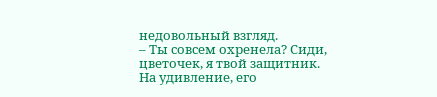недовольный взгляд.
– Ты совсем охренела? Сиди, цветочек, я твой защитник.
На удивление, его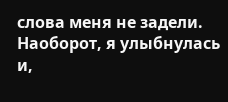слова меня не задели. Наоборот, я улыбнулась и,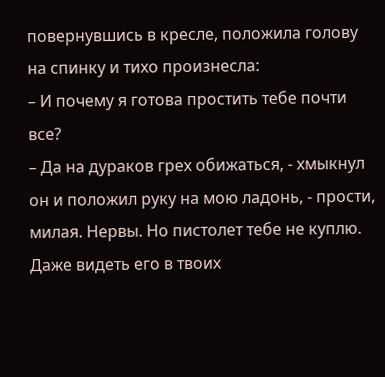повернувшись в кресле, положила голову на спинку и тихо произнесла:
– И почему я готова простить тебе почти все?
– Да на дураков грех обижаться, - хмыкнул он и положил руку на мою ладонь, - прости, милая. Нервы. Но пистолет тебе не куплю. Даже видеть его в твоих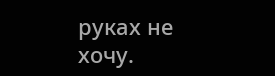руках не хочу.